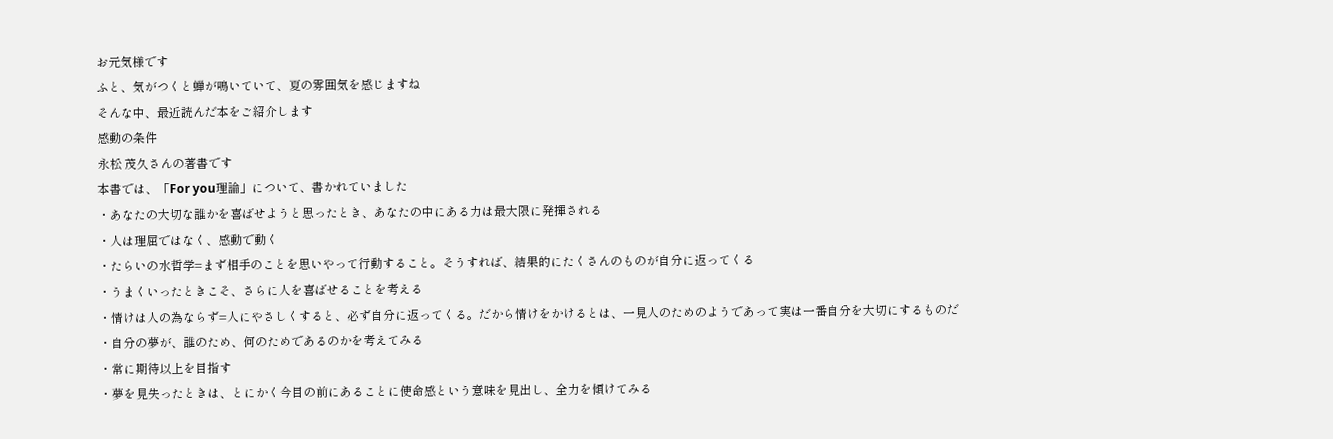お元気様です
ふと、気がつくと蝉が鳴いていて、夏の雰囲気を感じますね
そんな中、最近読んだ本をご紹介します
感動の条件
永松 茂久さんの著書です
本書では、「For you理論」について、書かれていました
・あなたの大切な誰かを喜ばせようと思ったとき、あなたの中にある力は最大限に発揮される
・人は理屈ではなく、感動で動く
・たらいの水哲学=まず相手のことを思いやって行動すること。そうすれば、結果的にたくさんのものが自分に返ってくる
・うまくいったときこそ、さらに人を喜ばせることを考える
・情けは人の為ならず=人にやさしくすると、必ず自分に返ってくる。だから情けをかけるとは、一見人のためのようであって実は一番自分を大切にするものだ
・自分の夢が、誰のため、何のためであるのかを考えてみる
・常に期待以上を目指す
・夢を見失ったときは、とにかく今目の前にあることに使命感という意味を見出し、全力を傾けてみる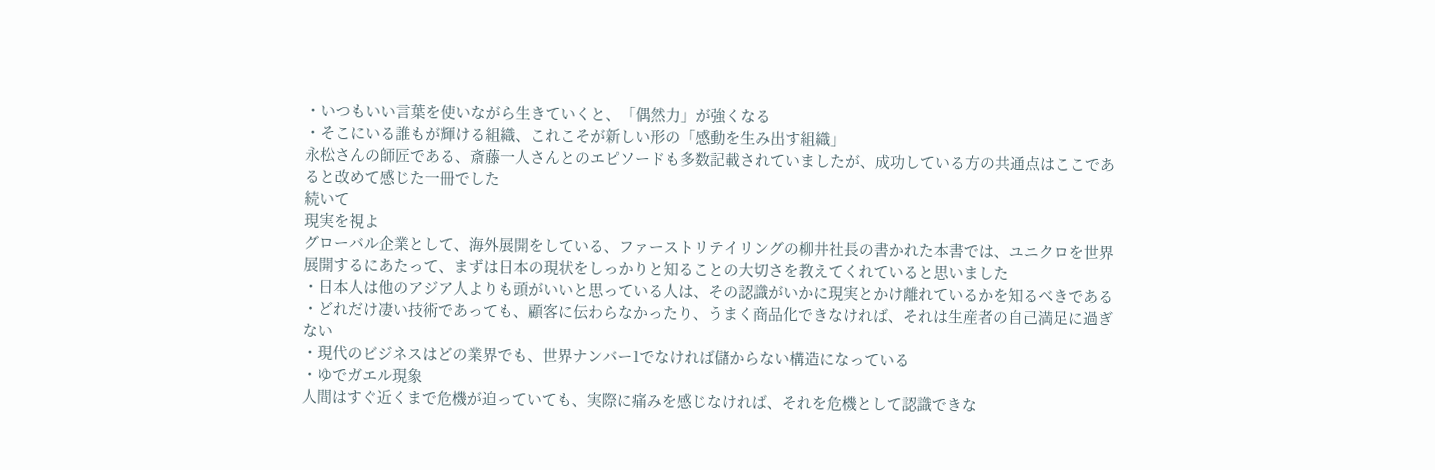・いつもいい言葉を使いながら生きていくと、「偶然力」が強くなる
・そこにいる誰もが輝ける組織、これこそが新しい形の「感動を生み出す組織」
永松さんの師匠である、斎藤一人さんとのエピソードも多数記載されていましたが、成功している方の共通点はここであると改めて感じた一冊でした
続いて
現実を視よ
グローバル企業として、海外展開をしている、ファーストリテイリングの柳井社長の書かれた本書では、ユニクロを世界展開するにあたって、まずは日本の現状をしっかりと知ることの大切さを教えてくれていると思いました
・日本人は他のアジア人よりも頭がいいと思っている人は、その認識がいかに現実とかけ離れているかを知るべきである
・どれだけ凄い技術であっても、顧客に伝わらなかったり、うまく商品化できなければ、それは生産者の自己満足に過ぎない
・現代のビジネスはどの業界でも、世界ナンバー1でなければ儲からない構造になっている
・ゆでガエル現象
人間はすぐ近くまで危機が迫っていても、実際に痛みを感じなければ、それを危機として認識できな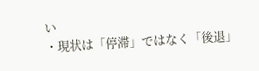い
・現状は「停滞」ではなく「後退」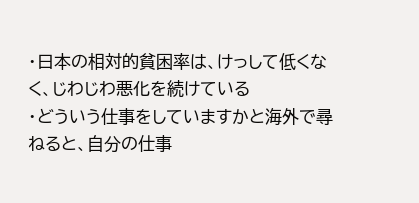・日本の相対的貧困率は、けっして低くなく、じわじわ悪化を続けている
・どういう仕事をしていますかと海外で尋ねると、自分の仕事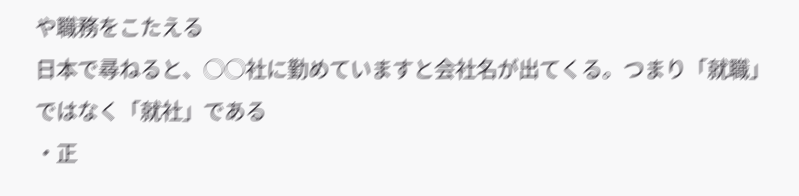や職務をこたえる
日本で尋ねると、○○社に勤めていますと会社名が出てくる。つまり「就職」ではなく「就社」である
・正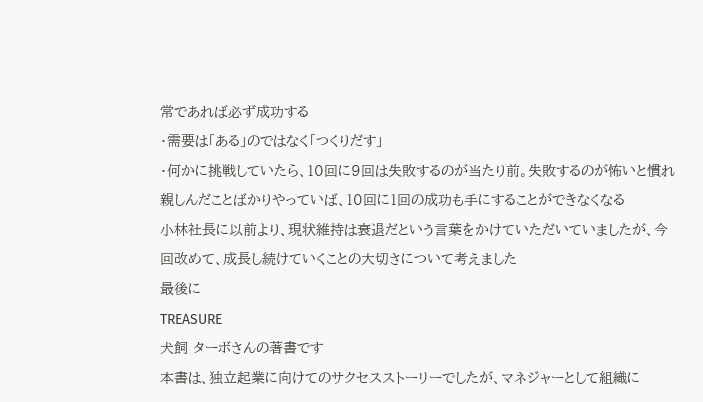常であれば必ず成功する
・需要は「ある」のではなく「つくりだす」
・何かに挑戦していたら、10回に9回は失敗するのが当たり前。失敗するのが怖いと慣れ親しんだことばかりやっていば、10回に1回の成功も手にすることができなくなる
小林社長に以前より、現状維持は衰退だという言葉をかけていただいていましたが、今回改めて、成長し続けていくことの大切さについて考えました
最後に
TREASURE
犬飼 ターボさんの著書です
本書は、独立起業に向けてのサクセスストーリーでしたが、マネジャーとして組織に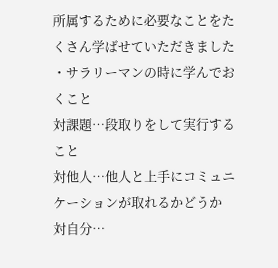所属するために必要なことをたくさん学ばせていただきました
・サラリーマンの時に学んでおくこと
対課題…段取りをして実行すること
対他人…他人と上手にコミュニケーションが取れるかどうか
対自分…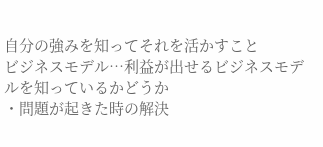自分の強みを知ってそれを活かすこと
ビジネスモデル…利益が出せるビジネスモデルを知っているかどうか
・問題が起きた時の解決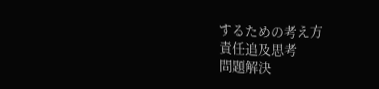するための考え方
責任追及思考
問題解決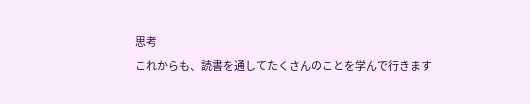思考
これからも、読書を通してたくさんのことを学んで行きます